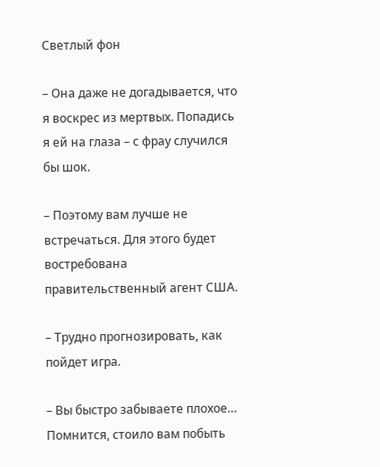Светлый фон

– Она даже не догадывается, что я воскрес из мертвых. Попадись я ей на глаза – с фрау случился бы шок.

– Поэтому вам лучше не встречаться. Для этого будет востребована правительственный агент США.

– Трудно прогнозировать, как пойдет игра.

– Вы быстро забываете плохое… Помнится, стоило вам побыть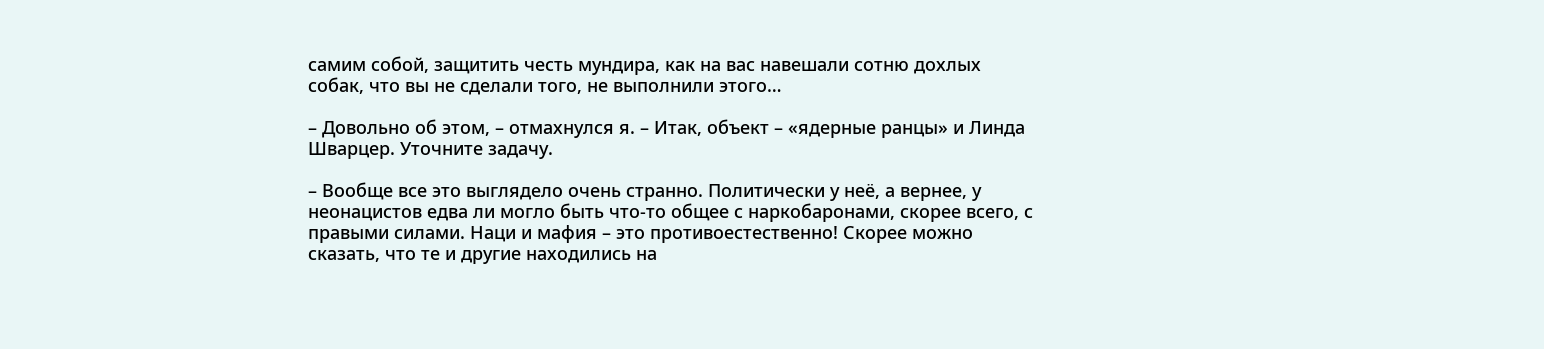самим собой, защитить честь мундира, как на вас навешали сотню дохлых собак, что вы не сделали того, не выполнили этого…

– Довольно об этом, – отмахнулся я. – Итак, объект – «ядерные ранцы» и Линда Шварцер. Уточните задачу.

– Вообще все это выглядело очень странно. Политически у неё, а вернее, у неонацистов едва ли могло быть что-то общее с наркобаронами, скорее всего, с правыми силами. Наци и мафия – это противоестественно! Скорее можно сказать, что те и другие находились на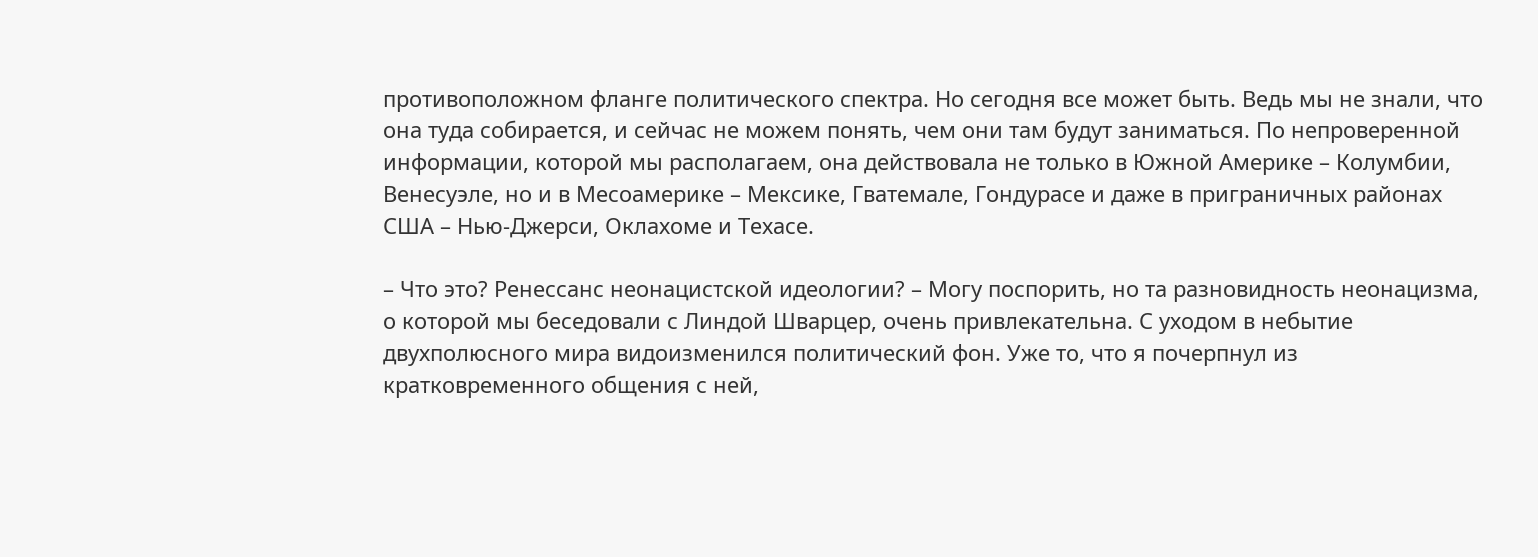противоположном фланге политического спектра. Но сегодня все может быть. Ведь мы не знали, что она туда собирается, и сейчас не можем понять, чем они там будут заниматься. По непроверенной информации, которой мы располагаем, она действовала не только в Южной Америке – Колумбии, Венесуэле, но и в Месоамерике – Мексике, Гватемале, Гондурасе и даже в приграничных районах США – Нью-Джерси, Оклахоме и Техасе.

– Что это? Ренессанс неонацистской идеологии? – Могу поспорить, но та разновидность неонацизма, о которой мы беседовали с Линдой Шварцер, очень привлекательна. С уходом в небытие двухполюсного мира видоизменился политический фон. Уже то, что я почерпнул из кратковременного общения с ней,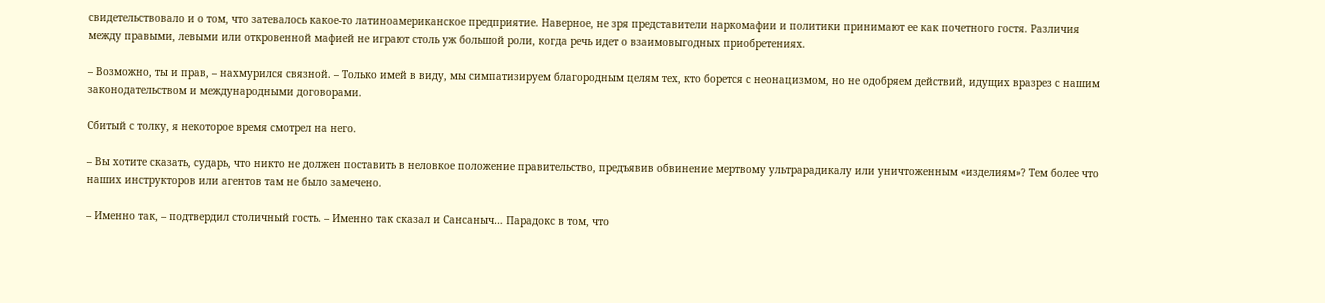свидетельствовало и о том, что затевалось какое-то латиноамериканское предприятие. Наверное, не зря представители наркомафии и политики принимают ее как почетного гостя. Различия между правыми, левыми или откровенной мафией не играют столь уж большой роли, когда речь идет о взаимовыгодных приобретениях.

– Возможно, ты и прав, – нахмурился связной. – Только имей в виду, мы симпатизируем благородным целям тех, кто борется с неонацизмом, но не одобряем действий, идущих вразрез с нашим законодательством и международными договорами.

Сбитый с толку, я некоторое время смотрел на него.

– Вы хотите сказать, сударь, что никто не должен поставить в неловкое положение правительство, предъявив обвинение мертвому ультрарадикалу или уничтоженным «изделиям»? Тем более что наших инструкторов или агентов там не было замечено.

– Именно так, – подтвердил столичный гость. – Именно так сказал и Сансаныч… Парадокс в том, что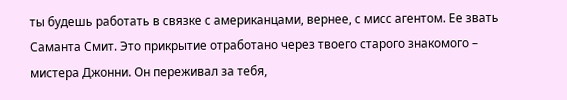ты будешь работать в связке с американцами, вернее, с мисс агентом. Ее звать Саманта Смит. Это прикрытие отработано через твоего старого знакомого – мистера Джонни. Он переживал за тебя,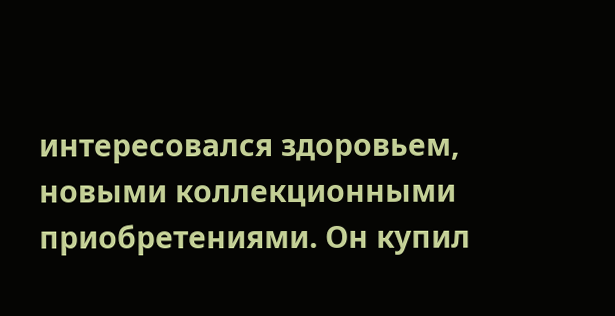интересовался здоровьем, новыми коллекционными приобретениями. Он купил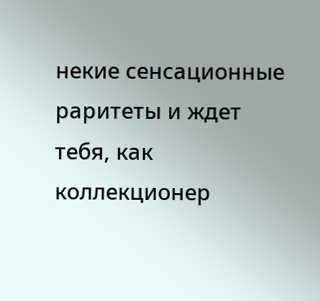некие сенсационные раритеты и ждет тебя, как коллекционер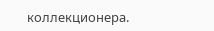коллекционера.